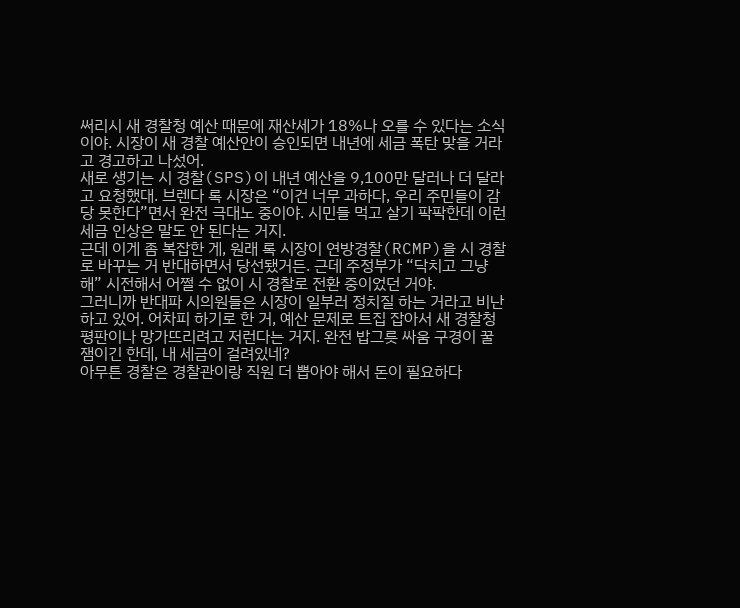써리시 새 경찰청 예산 때문에 재산세가 18%나 오를 수 있다는 소식이야. 시장이 새 경찰 예산안이 승인되면 내년에 세금 폭탄 맞을 거라고 경고하고 나섰어.
새로 생기는 시 경찰(SPS)이 내년 예산을 9,100만 달러나 더 달라고 요청했대. 브렌다 록 시장은 “이건 너무 과하다, 우리 주민들이 감당 못한다”면서 완전 극대노 중이야. 시민들 먹고 살기 팍팍한데 이런 세금 인상은 말도 안 된다는 거지.
근데 이게 좀 복잡한 게, 원래 록 시장이 연방경찰(RCMP)을 시 경찰로 바꾸는 거 반대하면서 당선됐거든. 근데 주정부가 “닥치고 그냥 해” 시전해서 어쩔 수 없이 시 경찰로 전환 중이었던 거야.
그러니까 반대파 시의원들은 시장이 일부러 정치질 하는 거라고 비난하고 있어. 어차피 하기로 한 거, 예산 문제로 트집 잡아서 새 경찰청 평판이나 망가뜨리려고 저런다는 거지. 완전 밥그릇 싸움 구경이 꿀잼이긴 한데, 내 세금이 걸려있네?
아무튼 경찰은 경찰관이랑 직원 더 뽑아야 해서 돈이 필요하다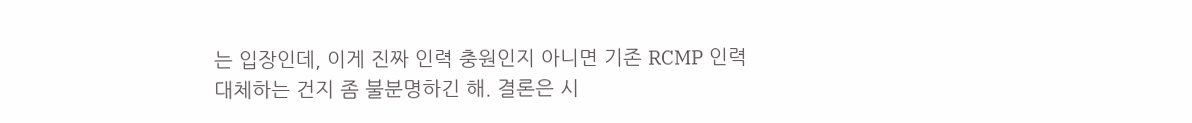는 입장인데, 이게 진짜 인력 충원인지 아니면 기존 RCMP 인력 대체하는 건지 좀 불분명하긴 해. 결론은 시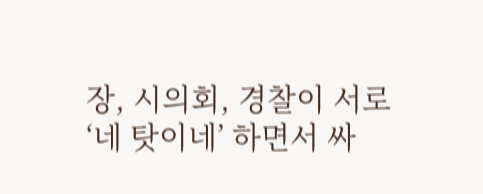장, 시의회, 경찰이 서로 ‘네 탓이네’ 하면서 싸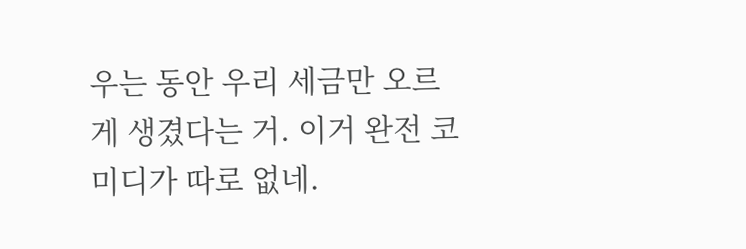우는 동안 우리 세금만 오르게 생겼다는 거. 이거 완전 코미디가 따로 없네.